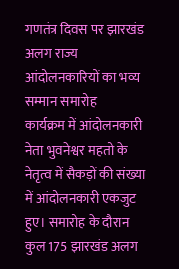गणतंत्र दिवस पर झारखंड अलग राज्य आंदोलनकारियों का भव्य सम्मान समारोह
कार्यक्रम में आंदोलनकारी नेता भुवनेश्वर महतो के नेतृत्व में सैकड़ों की संख्या में आंदोलनकारी एकजुट हुए। समारोह के दौरान कुल 175 झारखंड अलग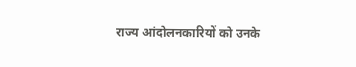राज्य आंदोलनकारियों को उनके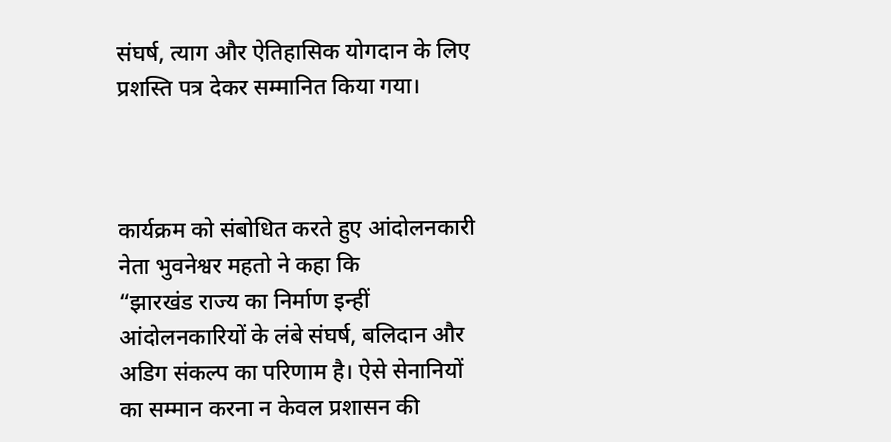संघर्ष, त्याग और ऐतिहासिक योगदान के लिए प्रशस्ति पत्र देकर सम्मानित किया गया।



कार्यक्रम को संबोधित करते हुए आंदोलनकारी नेता भुवनेश्वर महतो ने कहा कि
“झारखंड राज्य का निर्माण इन्हीं आंदोलनकारियों के लंबे संघर्ष, बलिदान और अडिग संकल्प का परिणाम है। ऐसे सेनानियों का सम्मान करना न केवल प्रशासन की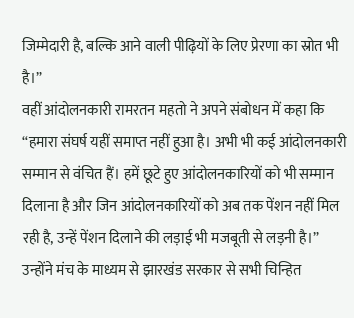जिम्मेदारी है, बल्कि आने वाली पीढ़ियों के लिए प्रेरणा का स्रोत भी है।”
वहीं आंदोलनकारी रामरतन महतो ने अपने संबोधन में कहा कि
“हमारा संघर्ष यहीं समाप्त नहीं हुआ है। अभी भी कई आंदोलनकारी सम्मान से वंचित हैं। हमें छूटे हुए आंदोलनकारियों को भी सम्मान दिलाना है और जिन आंदोलनकारियों को अब तक पेंशन नहीं मिल रही है, उन्हें पेंशन दिलाने की लड़ाई भी मजबूती से लड़नी है।”
उन्होंने मंच के माध्यम से झारखंड सरकार से सभी चिन्हित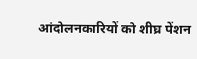आंदोलनकारियों को शीघ्र पेंशन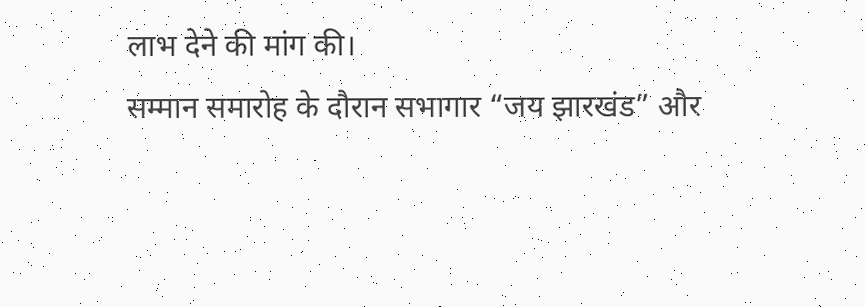लाभ देने की मांग की।
सम्मान समारोह के दौरान सभागार “जय झारखंड” और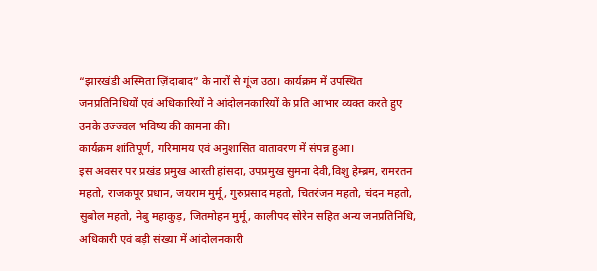“झारखंडी अस्मिता ज़िंदाबाद” के नारों से गूंज उठा। कार्यक्रम में उपस्थित जनप्रतिनिधियों एवं अधिकारियों ने आंदोलनकारियों के प्रति आभार व्यक्त करते हुए उनके उज्ज्वल भविष्य की कामना की।
कार्यक्रम शांतिपूर्ण, गरिमामय एवं अनुशासित वातावरण में संपन्न हुआ।
इस अवसर पर प्रखंड प्रमुख आरती हांसदा, उपप्रमुख सुमना देवी,विशु हेम्ब्रम, रामरतन महतो, राजकपूर प्रधान, जयराम मुर्मू, गुरुप्रसाद महतो, चितरंजन महतो, चंदन महतो, सुबोल महतो, नेबु महाकुड़, जितमोहन मुर्मू, कालीपद सोरेन सहित अन्य जनप्रतिनिधि, अधिकारी एवं बड़ी संख्या में आंदोलनकारी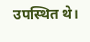उपस्थित थे।